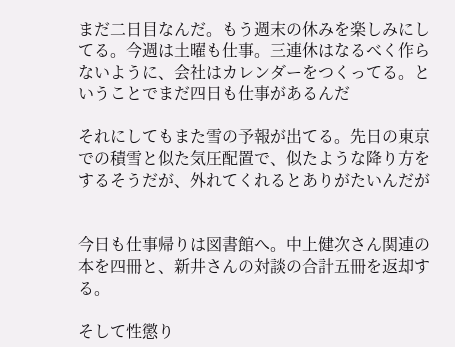まだ二日目なんだ。もう週末の休みを楽しみにしてる。今週は土曜も仕事。三連休はなるべく作らないように、会社はカレンダーをつくってる。ということでまだ四日も仕事があるんだ

それにしてもまた雪の予報が出てる。先日の東京での積雪と似た気圧配置で、似たような降り方をするそうだが、外れてくれるとありがたいんだが


今日も仕事帰りは図書館へ。中上健次さん関連の本を四冊と、新井さんの対談の合計五冊を返却する。

そして性懲り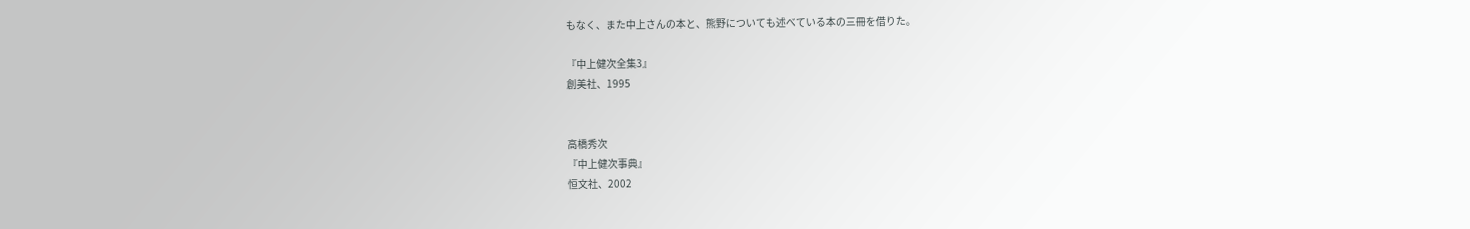もなく、また中上さんの本と、熊野についても述べている本の三冊を借りた。

『中上健次全集3』
創美社、1995


高橋秀次
『中上健次事典』
恒文社、2002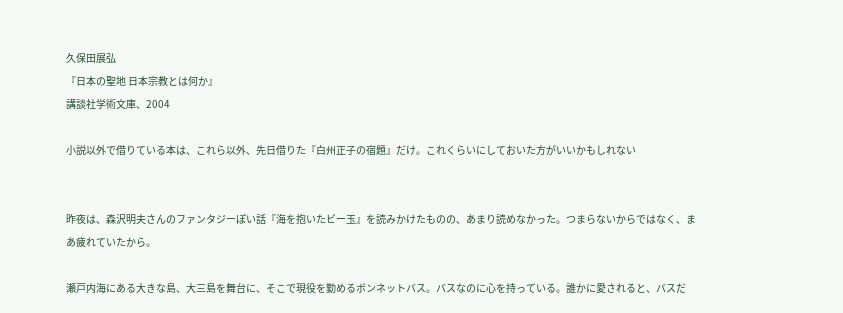久保田展弘
『日本の聖地 日本宗教とは何か』
講談社学術文庫、2004

小説以外で借りている本は、これら以外、先日借りた『白州正子の宿題』だけ。これくらいにしておいた方がいいかもしれない


昨夜は、森沢明夫さんのファンタジーぽい話『海を抱いたビー玉』を読みかけたものの、あまり読めなかった。つまらないからではなく、まあ疲れていたから。

瀬戸内海にある大きな島、大三島を舞台に、そこで現役を勤めるボンネットバス。バスなのに心を持っている。誰かに愛されると、バスだ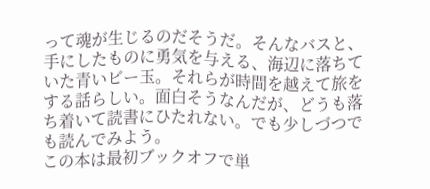って魂が生じるのだそうだ。そんなバスと、手にしたものに勇気を与える、海辺に落ちていた青いビー玉。それらが時間を越えて旅をする話らしい。面白そうなんだが、どうも落ち着いて読書にひたれない。でも少しづつでも読んでみよう。
この本は最初ブックオフで単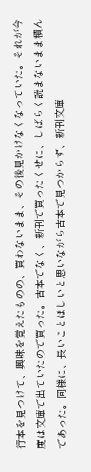行本を見つけて、興味を覚えたものの、買わないまま、その後見かけなくなっていた。それが今度は文庫で出ていたので買った。古本でなく、新刊で買ったくせに、しばらく読まないまま積んであった。同様に、長いことほしいと思いながら古本で見つからず、新刊文庫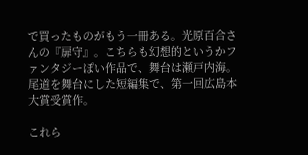で買ったものがもう一冊ある。光原百合さんの『扉守』。こちらも幻想的というかファンタジーぽい作品で、舞台は瀬戸内海。尾道を舞台にした短編集で、第一回広島本大賞受賞作。

これら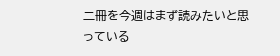二冊を今週はまず読みたいと思っている